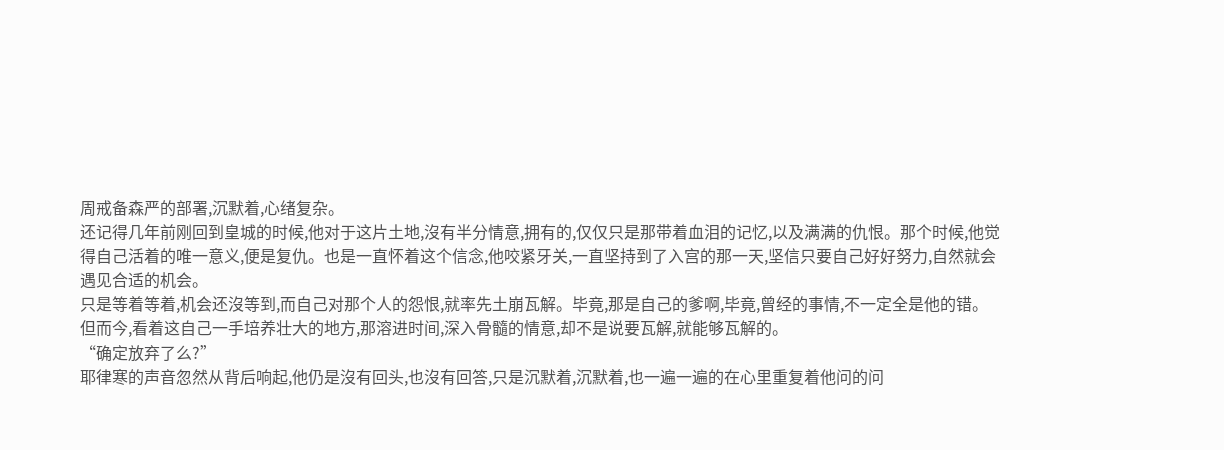周戒备森严的部署,沉默着,心绪复杂。
还记得几年前刚回到皇城的时候,他对于这片土地,沒有半分情意,拥有的,仅仅只是那带着血泪的记忆,以及满满的仇恨。那个时候,他觉得自己活着的唯一意义,便是复仇。也是一直怀着这个信念,他咬紧牙关,一直坚持到了入宫的那一天,坚信只要自己好好努力,自然就会遇见合适的机会。
只是等着等着,机会还沒等到,而自己对那个人的怨恨,就率先土崩瓦解。毕竟,那是自己的爹啊,毕竟,曾经的事情,不一定全是他的错。
但而今,看着这自己一手培养壮大的地方,那溶进时间,深入骨髓的情意,却不是说要瓦解,就能够瓦解的。
“确定放弃了么?”
耶律寒的声音忽然从背后响起,他仍是沒有回头,也沒有回答,只是沉默着,沉默着,也一遍一遍的在心里重复着他问的问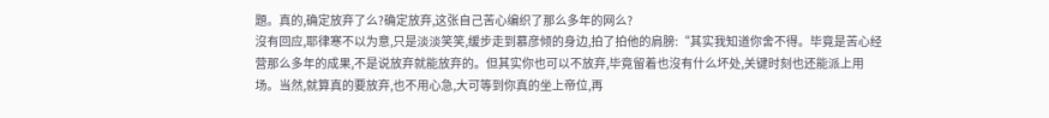題。真的,确定放弃了么?确定放弃,这张自己苦心编织了那么多年的网么?
沒有回应,耶律寒不以为意,只是淡淡笑笑,缓步走到慕彦倾的身边,拍了拍他的肩膀:“其实我知道你舍不得。毕竟是苦心经营那么多年的成果,不是说放弃就能放弃的。但其实你也可以不放弃,毕竟留着也沒有什么坏处,关键时刻也还能派上用场。当然,就算真的要放弃,也不用心急,大可等到你真的坐上帝位,再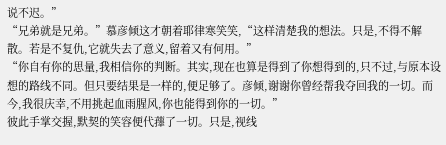说不迟。”
“兄弟就是兄弟。”慕彦倾这才朝着耶律寒笑笑,“这样清楚我的想法。只是,不得不解散。若是不复仇,它就失去了意义,留着又有何用。”
“你自有你的思量,我相信你的判断。其实,现在也算是得到了你想得到的,只不过,与原本设想的路线不同。但只要结果是一样的,便足够了。彦倾,谢谢你曾经帮我夺回我的一切。而今,我很庆幸,不用挑起血雨腥风,你也能得到你的一切。”
彼此手掌交握,默契的笑容便代蘀了一切。只是,视线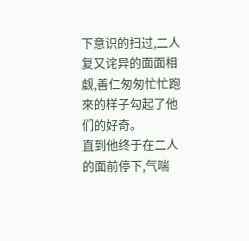下意识的扫过,二人复又诧异的面面相觑,善仁匆匆忙忙跑來的样子勾起了他们的好奇。
直到他终于在二人的面前停下,气喘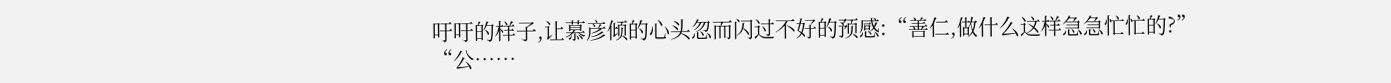吁吁的样子,让慕彦倾的心头忽而闪过不好的预感:“善仁,做什么这样急急忙忙的?”
“公……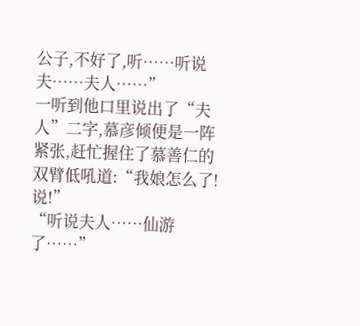公子,不好了,听……听说夫……夫人……”
一听到他口里说出了“夫人”二字,慕彦倾便是一阵紧张,赶忙握住了慕善仁的双臂低吼道:“我娘怎么了!说!”
“听说夫人……仙游了……”